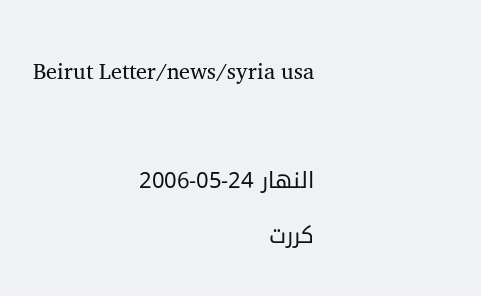Beirut Letter/news/syria usa



النهار 24-05-2006

كررت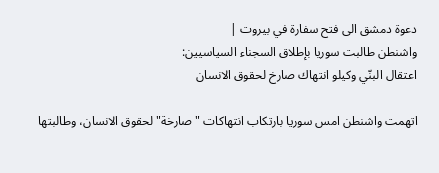دعوة دمشق الى فتح سفارة في بيروت |
واشنطن طالبت سوريا بإطلاق السجناء السياسيين:
اعتقال البنّي وكيلو انتهاك صارخ لحقوق الانسان

اتهمت واشنطن امس سوريا بارتكاب انتهاكات "صارخة" لحقوق الانسان، وطالبتها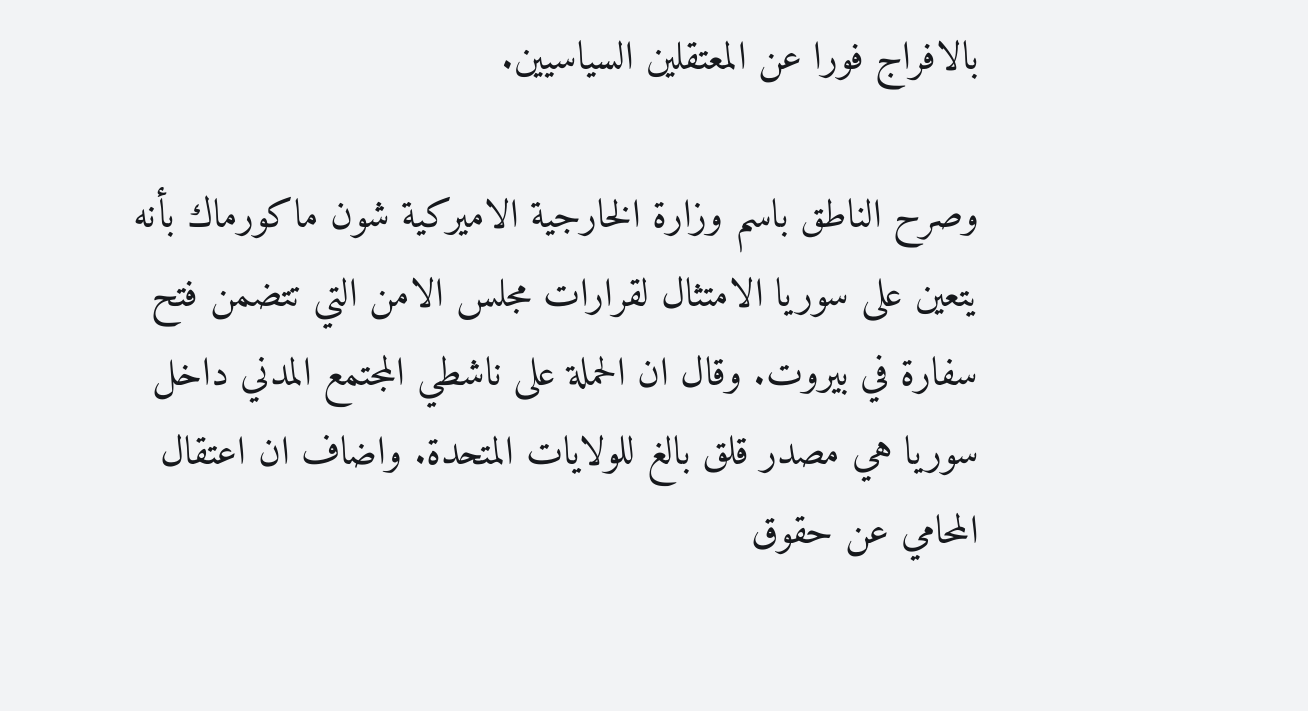بالافراج فورا عن المعتقلين السياسيين.

وصرح الناطق باسم وزارة الخارجية الاميركية شون ماكورماك بأنه يتعين على سوريا الامتثال لقرارات مجلس الامن التي تتضمن فتح سفارة في بيروت. وقال ان الحملة على ناشطي المجتمع المدني داخل سوريا هي مصدر قلق بالغ للولايات المتحدة. واضاف ان اعتقال المحامي عن حقوق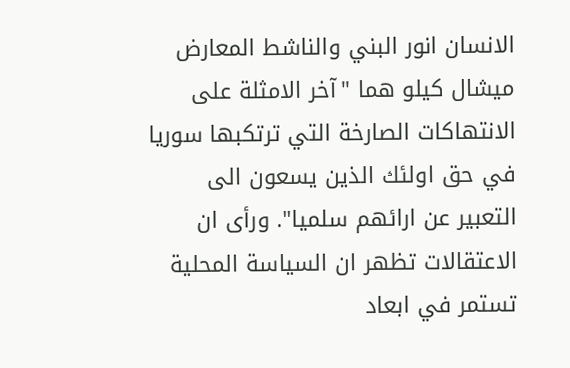الانسان انور البني والناشط المعارض ميشال كيلو هما "آخر الامثلة على الانتهاكات الصارخة التي ترتكبها سوريا في حق اولئك الذين يسعون الى التعبير عن ارائهم سلميا". ورأى ان الاعتقالات تظهر ان السياسة المحلية تستمر في ابعاد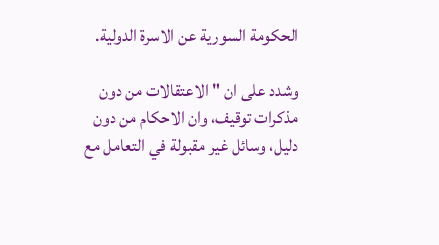الحكومة السورية عن الاسرة الدولية.

وشدد على ان "الاعتقالات من دون مذكرات توقيف، وان الاحكام من دون دليل، وسائل غير مقبولة في التعامل مع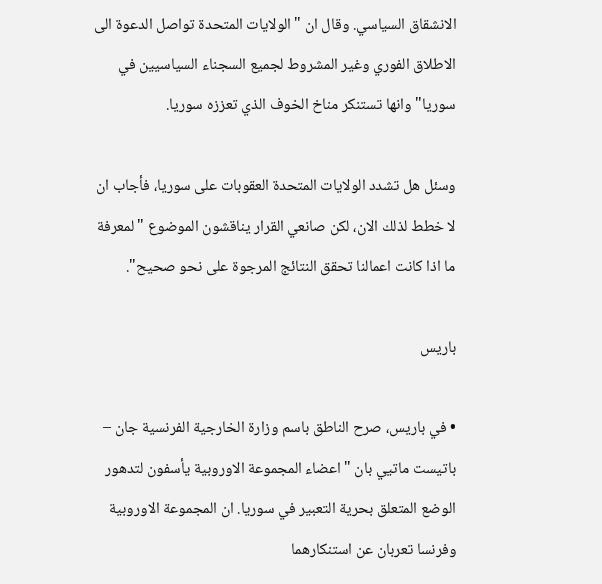الانشقاق السياسي. وقال ان "الولايات المتحدة تواصل الدعوة الى الاطلاق الفوري وغير المشروط لجميع السجناء السياسيين في سوريا" وانها تستنكر مناخ الخوف الذي تعززه سوريا.

وسئل هل تشدد الولايات المتحدة العقوبات على سوريا، فأجاب ان لا خطط لذلك الان، لكن صانعي القرار يناقشون الموضوع "لمعرفة ما اذا كانت اعمالنا تحقق النتائج المرجوة على نحو صحيح".

باريس

• في باريس، صرح الناطق باسم وزارة الخارجية الفرنسية جان – باتيست ماتيي بان "اعضاء المجموعة الاوروبية يأسفون لتدهور الوضع المتعلق بحرية التعبير في سوريا. ان المجموعة الاوروبية وفرنسا تعربان عن استنكارهما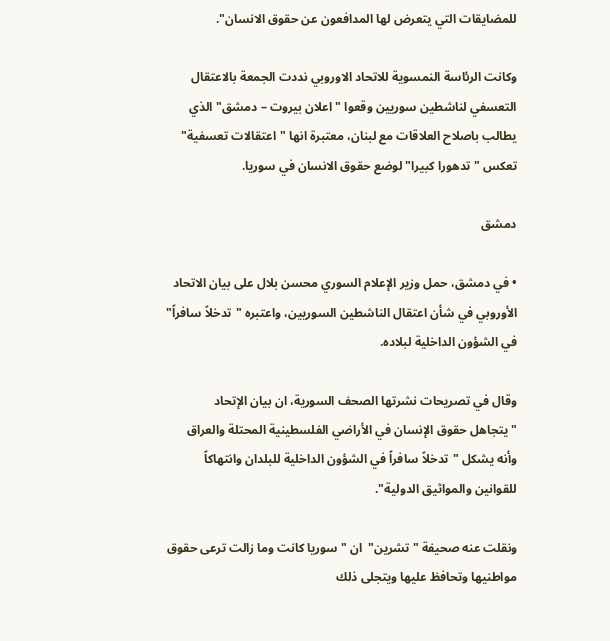للمضايقات التي يتعرض لها المدافعون عن حقوق الانسان".

وكانت الرئاسة النمسوية للاتحاد الاوروبي نددت الجمعة بالاعتقال التعسفي لناشطين سوريين وقعوا "اعلان بيروت – دمشق" الذي يطالب باصلاح العلاقات مع لبنان، معتبرة انها "اعتقالات تعسفية" تعكس "تدهورا كبيرا" لوضع حقوق الانسان في سوريا.

دمشق

• في دمشق، حمل وزير الإعلام السوري محسن بلال على بيان الاتحاد الأوروبي في شأن اعتقال الناشطين السوريين، واعتبره "تدخلاً سافراً" في الشؤون الداخلية لبلاده.

وقال في تصريحات نشرتها الصحف السورية، ان بيان الإتحاد "يتجاهل حقوق الإنسان في الأراضي الفلسطينية المحتلة والعراق وأنه يشكل "تدخلاً سافراً في الشؤون الداخلية للبلدان وانتهاكاً للقوانين والمواثيق الدولية".

ونقلت عنه صحيفة "تشرين"  ان "سوريا كانت وما زالت ترعى حقوق مواطنيها وتحافظ عليها ويتجلى ذلك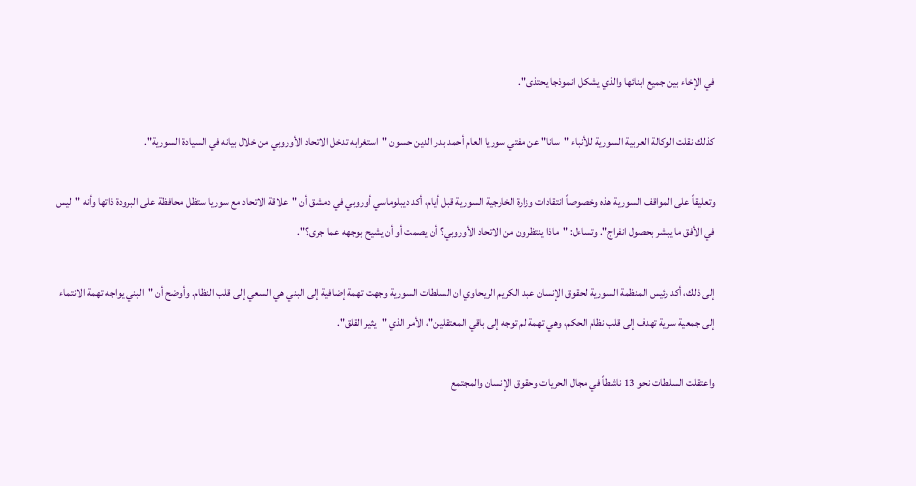في الإخاء بين جميع ابنائها والذي يشكل انموذجا يحتذى".

كذلك نقلت الوكالة العربية السورية للأنباء "سانا" عن مفتي سوريا العام أحمد بدر الدين حسون "استغرابه تدخل الاتحاد الأوروبي من خلال بيانه في السيادة السورية".

وتعليقاً على المواقف السورية هذه وخصوصاً انتقادات وزارة الخارجية السورية قبل أيام، أكد ديبلوماسي أوروبي في دمشق أن "علاقة الاتحاد مع سوريا ستظل محافظة على البرودة ذاتها وأنه "ليس في الأفق ما يبشر بحصول انفراج". وتساءل: "ماذا ينتظرون من الاتحاد الأوروبي؟ أن يصمت أو أن يشيح بوجهه عما جرى؟".

إلى ذلك، أكد رئيس المنظمة السورية لحقوق الإنسان عبد الكريم الريحاوي ان السلطات السورية وجهت تهمة إضافية إلى البني هي السعي إلى قلب النظام. وأوضح أن "البني يواجه تهمة الانتماء إلى جمعية سرية تهدف إلى قلب نظام الحكم، وهي تهمة لم توجه إلى باقي المعتقلين"، الأمر الذي "يثير القلق".

واعتقلت السلطات نحو 13 ناشطاً في مجال الحريات وحقوق الإنسان والمجتمع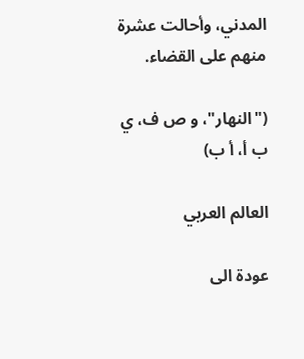المدني، وأحالت عشرة منهم على القضاء.

("النهار"، و ص ف، ي ب أ، أ ب)

العالم العربي

عودة الى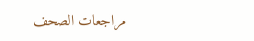مراجعات الصحف